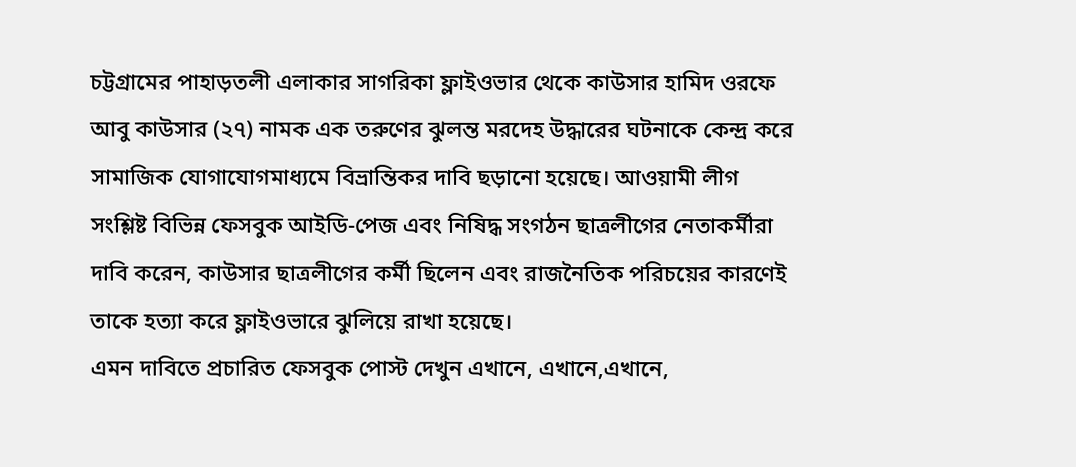চট্টগ্রামের পাহাড়তলী এলাকার সাগরিকা ফ্লাইওভার থেকে কাউসার হামিদ ওরফে আবু কাউসার (২৭) নামক এক তরুণের ঝুলন্ত মরদেহ উদ্ধারের ঘটনাকে কেন্দ্র করে সামাজিক যোগাযোগমাধ্যমে বিভ্রান্তিকর দাবি ছড়ানো হয়েছে। আওয়ামী লীগ সংশ্লিষ্ট বিভিন্ন ফেসবুক আইডি-পেজ এবং নিষিদ্ধ সংগঠন ছাত্রলীগের নেতাকর্মীরা দাবি করেন, কাউসার ছাত্রলীগের কর্মী ছিলেন এবং রাজনৈতিক পরিচয়ের কারণেই তাকে হত্যা করে ফ্লাইওভারে ঝুলিয়ে রাখা হয়েছে।
এমন দাবিতে প্রচারিত ফেসবুক পোস্ট দেখুন এখানে, এখানে,এখানে,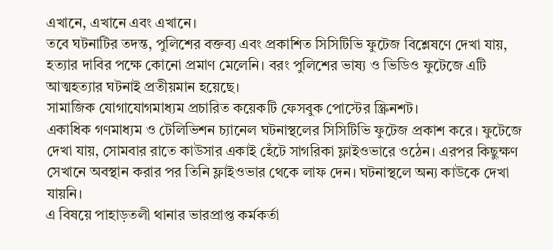এখানে, এখানে এবং এখানে।
তবে ঘটনাটির তদন্ত, পুলিশের বক্তব্য এবং প্রকাশিত সিসিটিভি ফুটেজ বিশ্লেষণে দেখা যায়, হত্যার দাবির পক্ষে কোনো প্রমাণ মেলেনি। বরং পুলিশের ভাষ্য ও ভিডিও ফুটেজে এটি আত্মহত্যার ঘটনাই প্রতীয়মান হয়েছে।
সামাজিক যোগাযোগমাধ্যম প্রচারিত কয়েকটি ফেসবুক পোস্টের স্ক্রিনশট।
একাধিক গণমাধ্যম ও টেলিভিশন চ্যানেল ঘটনাস্থলের সিসিটিভি ফুটেজ প্রকাশ করে। ফুটেজে দেখা যায়, সোমবার রাতে কাউসার একাই হেঁটে সাগরিকা ফ্লাইওভারে ওঠেন। এরপর কিছুক্ষণ সেখানে অবস্থান করার পর তিনি ফ্লাইওভার থেকে লাফ দেন। ঘটনাস্থলে অন্য কাউকে দেখা যায়নি।
এ বিষয়ে পাহাড়তলী থানার ভারপ্রাপ্ত কর্মকর্তা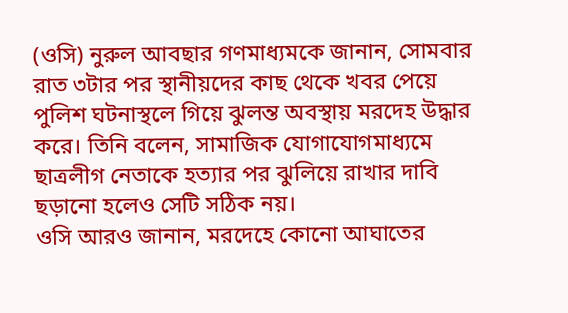(ওসি) নুরুল আবছার গণমাধ্যমকে জানান, সোমবার রাত ৩টার পর স্থানীয়দের কাছ থেকে খবর পেয়ে পুলিশ ঘটনাস্থলে গিয়ে ঝুলন্ত অবস্থায় মরদেহ উদ্ধার করে। তিনি বলেন, সামাজিক যোগাযোগমাধ্যমে ছাত্রলীগ নেতাকে হত্যার পর ঝুলিয়ে রাখার দাবি ছড়ানো হলেও সেটি সঠিক নয়।
ওসি আরও জানান, মরদেহে কোনো আঘাতের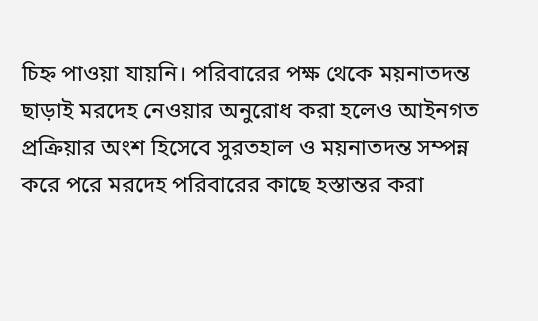চিহ্ন পাওয়া যায়নি। পরিবারের পক্ষ থেকে ময়নাতদন্ত ছাড়াই মরদেহ নেওয়ার অনুরোধ করা হলেও আইনগত প্রক্রিয়ার অংশ হিসেবে সুরতহাল ও ময়নাতদন্ত সম্পন্ন করে পরে মরদেহ পরিবারের কাছে হস্তান্তর করা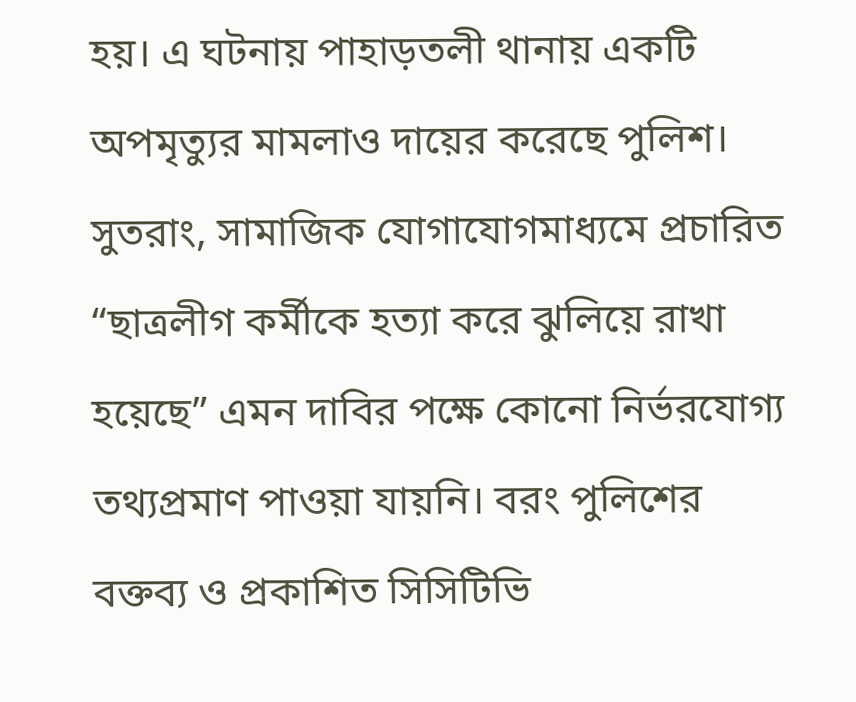হয়। এ ঘটনায় পাহাড়তলী থানায় একটি অপমৃত্যুর মামলাও দায়ের করেছে পুলিশ।
সুতরাং, সামাজিক যোগাযোগমাধ্যমে প্রচারিত “ছাত্রলীগ কর্মীকে হত্যা করে ঝুলিয়ে রাখা হয়েছে” এমন দাবির পক্ষে কোনো নির্ভরযোগ্য তথ্যপ্রমাণ পাওয়া যায়নি। বরং পুলিশের বক্তব্য ও প্রকাশিত সিসিটিভি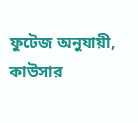ফুটেজ অনুযায়ী, কাউসার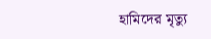হামিদের মৃত্যু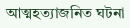আত্মহত্যাজনিত ঘটনা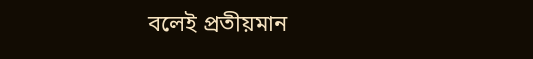বলেই প্রতীয়মান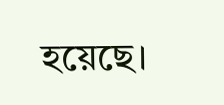হয়েছে।